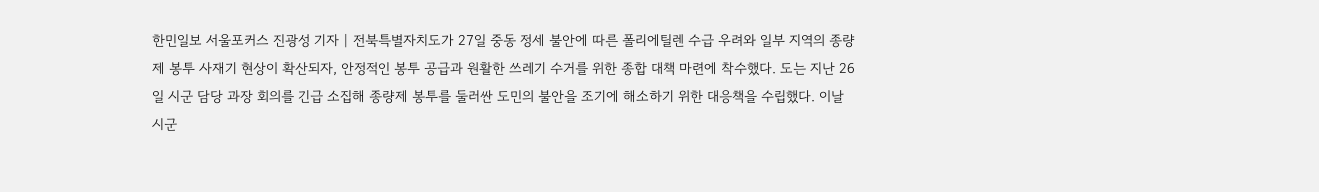한민일보 서울포커스 진광성 기자 | 전북특별자치도가 27일 중동 정세 불안에 따른 폴리에틸렌 수급 우려와 일부 지역의 종량제 봉투 사재기 현상이 확산되자, 안정적인 봉투 공급과 원활한 쓰레기 수거를 위한 종합 대책 마련에 착수했다. 도는 지난 26일 시군 담당 과장 회의를 긴급 소집해 종량제 봉투를 둘러싼 도민의 불안을 조기에 해소하기 위한 대응책을 수립했다. 이날 시군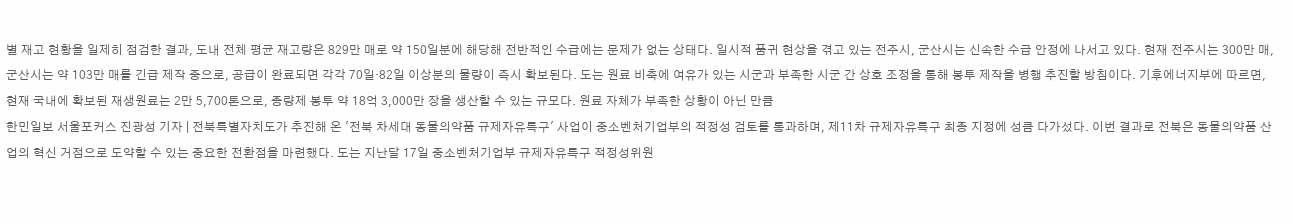별 재고 현황을 일제히 점검한 결과, 도내 전체 평균 재고량은 829만 매로 약 150일분에 해당해 전반적인 수급에는 문제가 없는 상태다. 일시적 품귀 현상을 겪고 있는 전주시, 군산시는 신속한 수급 안정에 나서고 있다. 현재 전주시는 300만 매, 군산시는 약 103만 매를 긴급 제작 중으로, 공급이 완료되면 각각 70일·82일 이상분의 물량이 즉시 확보된다. 도는 원료 비축에 여유가 있는 시군과 부족한 시군 간 상호 조정을 통해 봉투 제작을 병행 추진할 방침이다. 기후에너지부에 따르면, 현재 국내에 확보된 재생원료는 2만 5,700톤으로, 종량제 봉투 약 18억 3,000만 장을 생산할 수 있는 규모다. 원료 자체가 부족한 상황이 아닌 만큼
한민일보 서울포커스 진광성 기자 | 전북특별자치도가 추진해 온 '전북 차세대 동물의약품 규제자유특구' 사업이 중소벤처기업부의 적정성 검토를 통과하며, 제11차 규제자유특구 최종 지정에 성큼 다가섰다. 이번 결과로 전북은 동물의약품 산업의 혁신 거점으로 도약할 수 있는 중요한 전환점을 마련했다. 도는 지난달 17일 중소벤처기업부 규제자유특구 적정성위원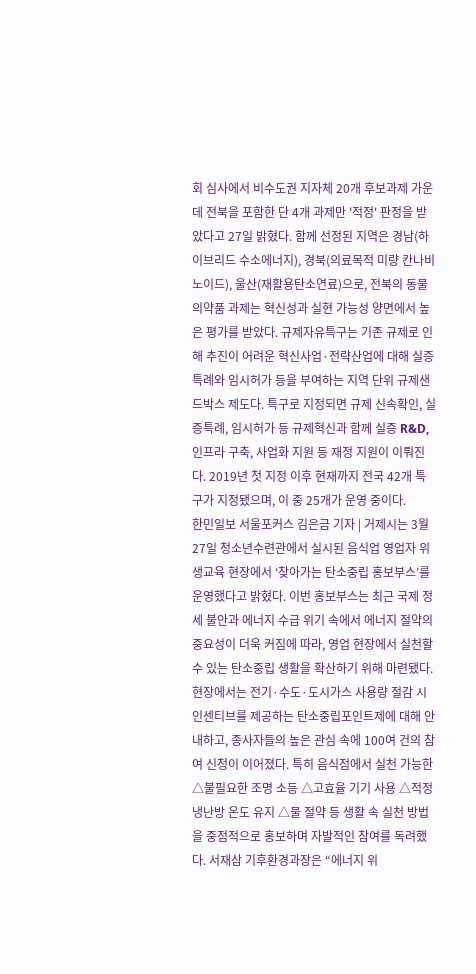회 심사에서 비수도권 지자체 20개 후보과제 가운데 전북을 포함한 단 4개 과제만 '적정' 판정을 받았다고 27일 밝혔다. 함께 선정된 지역은 경남(하이브리드 수소에너지), 경북(의료목적 미량 칸나비노이드), 울산(재활용탄소연료)으로, 전북의 동물의약품 과제는 혁신성과 실현 가능성 양면에서 높은 평가를 받았다. 규제자유특구는 기존 규제로 인해 추진이 어려운 혁신사업·전략산업에 대해 실증특례와 임시허가 등을 부여하는 지역 단위 규제샌드박스 제도다. 특구로 지정되면 규제 신속확인, 실증특례, 임시허가 등 규제혁신과 함께 실증 R&D, 인프라 구축, 사업화 지원 등 재정 지원이 이뤄진다. 2019년 첫 지정 이후 현재까지 전국 42개 특구가 지정됐으며, 이 중 25개가 운영 중이다.
한민일보 서울포커스 김은금 기자 | 거제시는 3월 27일 청소년수련관에서 실시된 음식업 영업자 위생교육 현장에서 ‘찾아가는 탄소중립 홍보부스’를 운영했다고 밝혔다. 이번 홍보부스는 최근 국제 정세 불안과 에너지 수급 위기 속에서 에너지 절약의 중요성이 더욱 커짐에 따라, 영업 현장에서 실천할 수 있는 탄소중립 생활을 확산하기 위해 마련됐다. 현장에서는 전기·수도·도시가스 사용량 절감 시 인센티브를 제공하는 탄소중립포인트제에 대해 안내하고, 종사자들의 높은 관심 속에 100여 건의 참여 신청이 이어졌다. 특히 음식점에서 실천 가능한 △불필요한 조명 소등 △고효율 기기 사용 △적정 냉난방 온도 유지 △물 절약 등 생활 속 실천 방법을 중점적으로 홍보하며 자발적인 참여를 독려했다. 서재삼 기후환경과장은 “에너지 위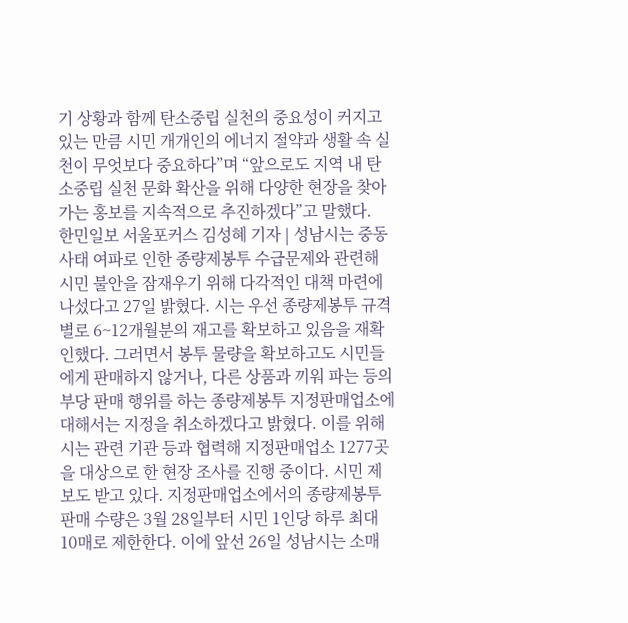기 상황과 함께 탄소중립 실천의 중요성이 커지고 있는 만큼 시민 개개인의 에너지 절약과 생활 속 실천이 무엇보다 중요하다”며 “앞으로도 지역 내 탄소중립 실천 문화 확산을 위해 다양한 현장을 찾아가는 홍보를 지속적으로 추진하겠다”고 말했다.
한민일보 서울포커스 김성혜 기자 | 성남시는 중동사태 여파로 인한 종량제봉투 수급문제와 관련해 시민 불안을 잠재우기 위해 다각적인 대책 마련에 나섰다고 27일 밝혔다. 시는 우선 종량제봉투 규격별로 6~12개월분의 재고를 확보하고 있음을 재확인했다. 그러면서 봉투 물량을 확보하고도 시민들에게 판매하지 않거나, 다른 상품과 끼워 파는 등의 부당 판매 행위를 하는 종량제봉투 지정판매업소에 대해서는 지정을 취소하겠다고 밝혔다. 이를 위해 시는 관련 기관 등과 협력해 지정판매업소 1277곳을 대상으로 한 현장 조사를 진행 중이다. 시민 제보도 받고 있다. 지정판매업소에서의 종량제봉투 판매 수량은 3월 28일부터 시민 1인당 하루 최대 10매로 제한한다. 이에 앞선 26일 성남시는 소매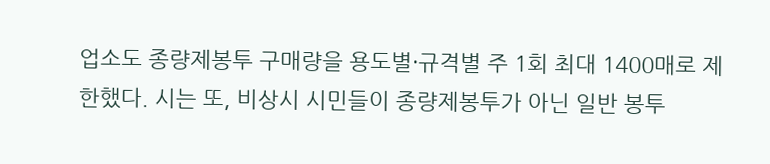업소도 종량제봉투 구매량을 용도별·규격별 주 1회 최대 1400매로 제한했다. 시는 또, 비상시 시민들이 종량제봉투가 아닌 일반 봉투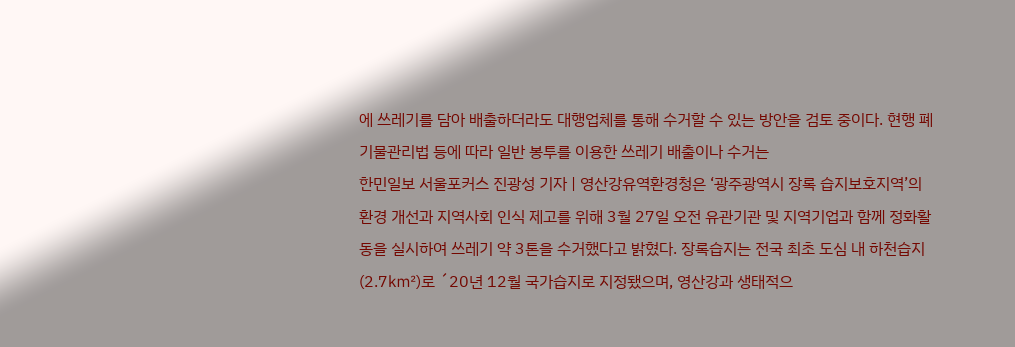에 쓰레기를 담아 배출하더라도 대행업체를 통해 수거할 수 있는 방안을 검토 중이다. 현행 폐기물관리법 등에 따라 일반 봉투를 이용한 쓰레기 배출이나 수거는
한민일보 서울포커스 진광성 기자 | 영산강유역환경청은 ‘광주광역시 장록 습지보호지역’의 환경 개선과 지역사회 인식 제고를 위해 3월 27일 오전 유관기관 및 지역기업과 함께 정화활동을 실시하여 쓰레기 약 3톤을 수거했다고 밝혔다. 장록습지는 전국 최초 도심 내 하천습지(2.7㎢)로 ´20년 12월 국가습지로 지정됐으며, 영산강과 생태적으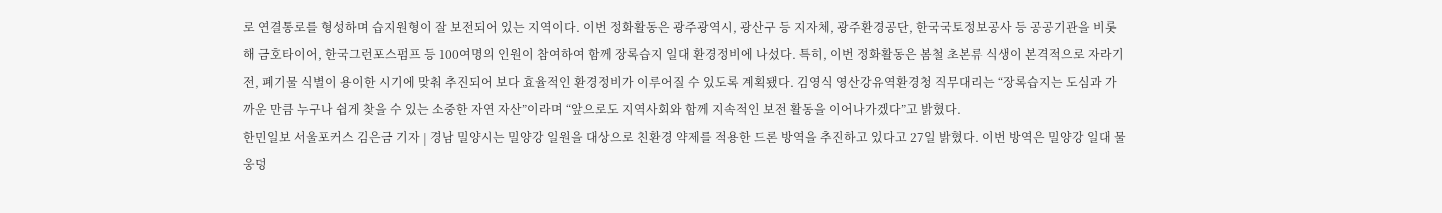로 연결통로를 형성하며 습지원형이 잘 보전되어 있는 지역이다. 이번 정화활동은 광주광역시, 광산구 등 지자체, 광주환경공단, 한국국토정보공사 등 공공기관을 비롯해 금호타이어, 한국그런포스펌프 등 100여명의 인원이 참여하여 함께 장록습지 일대 환경정비에 나섰다. 특히, 이번 정화활동은 봄철 초본류 식생이 본격적으로 자라기 전, 폐기물 식별이 용이한 시기에 맞춰 추진되어 보다 효율적인 환경정비가 이루어질 수 있도록 계획됐다. 김영식 영산강유역환경청 직무대리는 “장록습지는 도심과 가까운 만큼 누구나 쉽게 찾을 수 있는 소중한 자연 자산”이라며 “앞으로도 지역사회와 함께 지속적인 보전 활동을 이어나가겠다”고 밝혔다.
한민일보 서울포커스 김은금 기자 | 경남 밀양시는 밀양강 일원을 대상으로 친환경 약제를 적용한 드론 방역을 추진하고 있다고 27일 밝혔다. 이번 방역은 밀양강 일대 물웅덩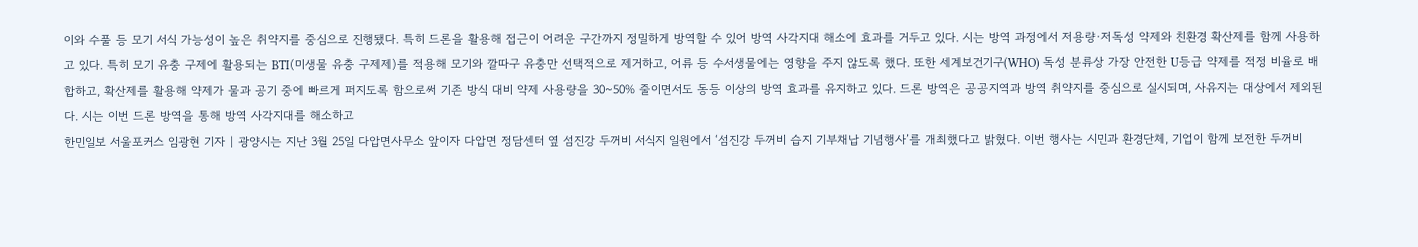이와 수풀 등 모기 서식 가능성이 높은 취약지를 중심으로 진행됐다. 특히 드론을 활용해 접근이 어려운 구간까지 정밀하게 방역할 수 있어 방역 사각지대 해소에 효과를 거두고 있다. 시는 방역 과정에서 저용량·저독성 약제와 친환경 확산제를 함께 사용하고 있다. 특히 모기 유충 구제에 활용되는 BTI(미생물 유충 구제제)를 적용해 모기와 깔따구 유충만 선택적으로 제거하고, 어류 등 수서생물에는 영향을 주지 않도록 했다. 또한 세계보건기구(WHO) 독성 분류상 가장 안전한 U등급 약제를 적정 비율로 배합하고, 확산제를 활용해 약제가 물과 공기 중에 빠르게 퍼지도록 함으로써 기존 방식 대비 약제 사용량을 30~50% 줄이면서도 동등 이상의 방역 효과를 유지하고 있다. 드론 방역은 공공지역과 방역 취약지를 중심으로 실시되며, 사유지는 대상에서 제외된다. 시는 이번 드론 방역을 통해 방역 사각지대를 해소하고
한민일보 서울포커스 임광현 기자 | 광양시는 지난 3월 25일 다압면사무소 앞이자 다압면 정담센터 옆 섬진강 두꺼비 서식지 일원에서 ‘섬진강 두꺼비 습지 기부채납 기념행사’를 개최했다고 밝혔다. 이번 행사는 시민과 환경단체, 기업이 함께 보전한 두꺼비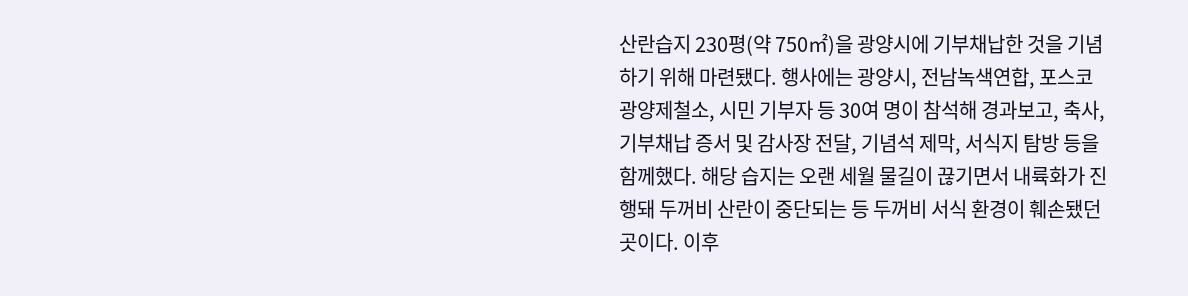산란습지 230평(약 750㎡)을 광양시에 기부채납한 것을 기념하기 위해 마련됐다. 행사에는 광양시, 전남녹색연합, 포스코 광양제철소, 시민 기부자 등 30여 명이 참석해 경과보고, 축사, 기부채납 증서 및 감사장 전달, 기념석 제막, 서식지 탐방 등을 함께했다. 해당 습지는 오랜 세월 물길이 끊기면서 내륙화가 진행돼 두꺼비 산란이 중단되는 등 두꺼비 서식 환경이 훼손됐던 곳이다. 이후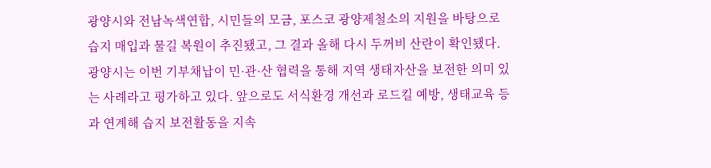광양시와 전남녹색연합, 시민들의 모금, 포스코 광양제철소의 지원을 바탕으로 습지 매입과 물길 복원이 추진됐고, 그 결과 올해 다시 두꺼비 산란이 확인됐다. 광양시는 이번 기부채납이 민·관·산 협력을 통해 지역 생태자산을 보전한 의미 있는 사례라고 평가하고 있다. 앞으로도 서식환경 개선과 로드킬 예방, 생태교육 등과 연계해 습지 보전활동을 지속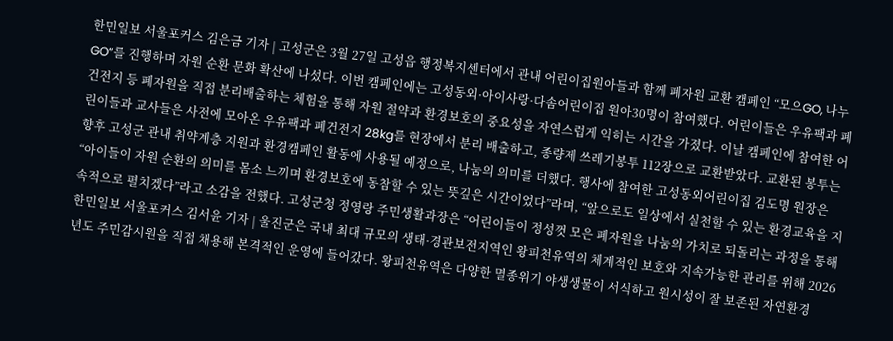한민일보 서울포커스 김은금 기자 | 고성군은 3월 27일 고성읍 행정복지센터에서 관내 어린이집원아들과 함께 폐자원 교환 캠페인 “모으GO, 나누GO”를 진행하며 자원 순환 문화 확산에 나섰다. 이번 캠페인에는 고성동외·아이사랑·다솜어린이집 원아30명이 참여했다. 어린이들은 우유팩과 폐건전지 등 폐자원을 직접 분리배출하는 체험을 통해 자원 절약과 환경보호의 중요성을 자연스럽게 익히는 시간을 가졌다. 이날 캠페인에 참여한 어린이들과 교사들은 사전에 모아온 우유팩과 폐건전지 28kg를 현장에서 분리 배출하고, 종량제 쓰레기봉투 112장으로 교환받았다. 교환된 봉투는 향후 고성군 관내 취약계층 지원과 환경캠페인 활동에 사용될 예정으로, 나눔의 의미를 더했다. 행사에 참여한 고성동외어린이집 김도명 원장은 “아이들이 자원 순환의 의미를 몸소 느끼며 환경보호에 동참할 수 있는 뜻깊은 시간이었다”라며, “앞으로도 일상에서 실천할 수 있는 환경교육을 지속적으로 펼치겠다”라고 소감을 전했다. 고성군청 정영랑 주민생활과장은 “어린이들이 정성껏 모은 폐자원을 나눔의 가치로 되돌리는 과정을 통해
한민일보 서울포커스 김서윤 기자 | 울진군은 국내 최대 규모의 생태·경관보전지역인 왕피천유역의 체계적인 보호와 지속가능한 관리를 위해 2026년도 주민감시원을 직접 채용해 본격적인 운영에 들어갔다. 왕피천유역은 다양한 멸종위기 야생생물이 서식하고 원시성이 잘 보존된 자연환경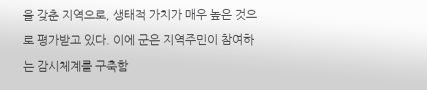을 갖춘 지역으로, 생태적 가치가 매우 높은 것으로 평가받고 있다. 이에 군은 지역주민이 참여하는 감시체계를 구축함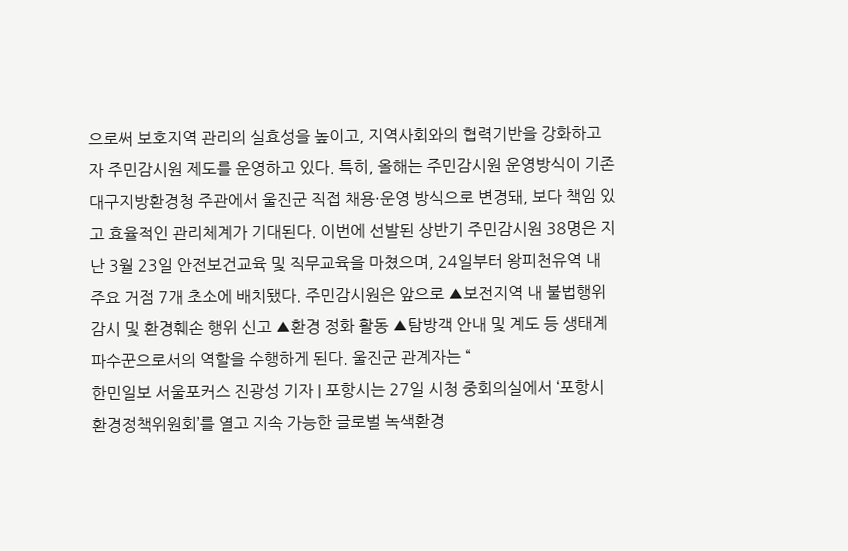으로써 보호지역 관리의 실효성을 높이고, 지역사회와의 협력기반을 강화하고자 주민감시원 제도를 운영하고 있다. 특히, 올해는 주민감시원 운영방식이 기존 대구지방환경청 주관에서 울진군 직접 채용·운영 방식으로 변경돼, 보다 책임 있고 효율적인 관리체계가 기대된다. 이번에 선발된 상반기 주민감시원 38명은 지난 3월 23일 안전보건교육 및 직무교육을 마쳤으며, 24일부터 왕피천유역 내 주요 거점 7개 초소에 배치됐다. 주민감시원은 앞으로 ▲보전지역 내 불법행위 감시 및 환경훼손 행위 신고 ▲환경 정화 활동 ▲탐방객 안내 및 계도 등 생태계 파수꾼으로서의 역할을 수행하게 된다. 울진군 관계자는 “
한민일보 서울포커스 진광성 기자 | 포항시는 27일 시청 중회의실에서 ‘포항시환경정책위원회’를 열고 지속 가능한 글로벌 녹색환경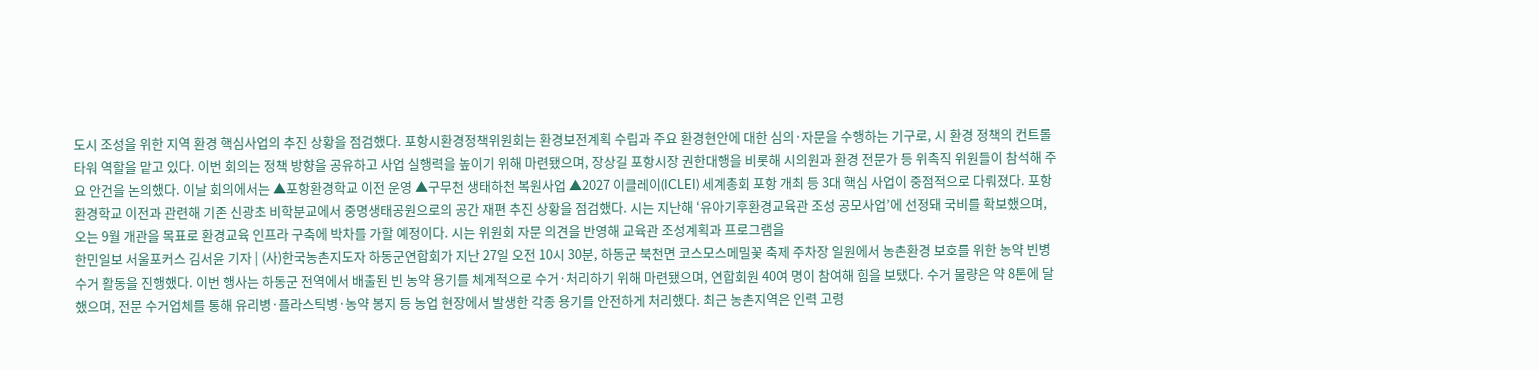도시 조성을 위한 지역 환경 핵심사업의 추진 상황을 점검했다. 포항시환경정책위원회는 환경보전계획 수립과 주요 환경현안에 대한 심의·자문을 수행하는 기구로, 시 환경 정책의 컨트롤타워 역할을 맡고 있다. 이번 회의는 정책 방향을 공유하고 사업 실행력을 높이기 위해 마련됐으며, 장상길 포항시장 권한대행을 비롯해 시의원과 환경 전문가 등 위촉직 위원들이 참석해 주요 안건을 논의했다. 이날 회의에서는 ▲포항환경학교 이전 운영 ▲구무천 생태하천 복원사업 ▲2027 이클레이(ICLEI) 세계총회 포항 개최 등 3대 핵심 사업이 중점적으로 다뤄졌다. 포항환경학교 이전과 관련해 기존 신광초 비학분교에서 중명생태공원으로의 공간 재편 추진 상황을 점검했다. 시는 지난해 ‘유아기후환경교육관 조성 공모사업’에 선정돼 국비를 확보했으며, 오는 9월 개관을 목표로 환경교육 인프라 구축에 박차를 가할 예정이다. 시는 위원회 자문 의견을 반영해 교육관 조성계획과 프로그램을
한민일보 서울포커스 김서윤 기자 | (사)한국농촌지도자 하동군연합회가 지난 27일 오전 10시 30분, 하동군 북천면 코스모스메밀꽃 축제 주차장 일원에서 농촌환경 보호를 위한 농약 빈병 수거 활동을 진행했다. 이번 행사는 하동군 전역에서 배출된 빈 농약 용기를 체계적으로 수거·처리하기 위해 마련됐으며, 연합회원 40여 명이 참여해 힘을 보탰다. 수거 물량은 약 8톤에 달했으며, 전문 수거업체를 통해 유리병·플라스틱병·농약 봉지 등 농업 현장에서 발생한 각종 용기를 안전하게 처리했다. 최근 농촌지역은 인력 고령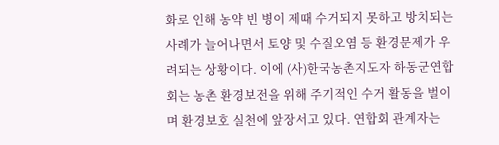화로 인해 농약 빈 병이 제때 수거되지 못하고 방치되는 사례가 늘어나면서 토양 및 수질오염 등 환경문제가 우려되는 상황이다. 이에 (사)한국농촌지도자 하동군연합회는 농촌 환경보전을 위해 주기적인 수거 활동을 벌이며 환경보호 실천에 앞장서고 있다. 연합회 관계자는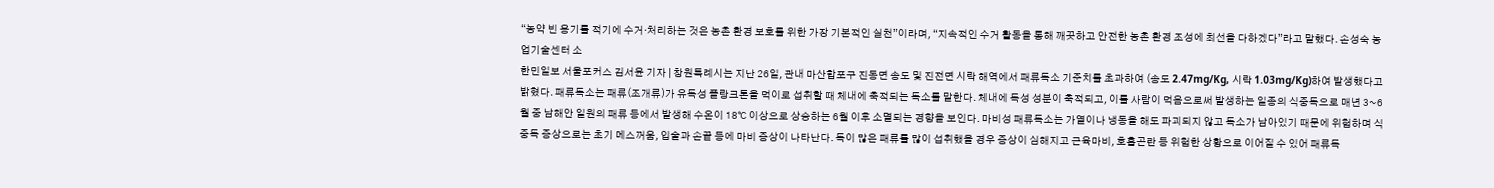“농약 빈 용기를 적기에 수거·처리하는 것은 농촌 환경 보호를 위한 가장 기본적인 실천”이라며, “지속적인 수거 활동을 통해 깨끗하고 안전한 농촌 환경 조성에 최선을 다하겠다”라고 말했다. 손성숙 농업기술센터 소
한민일보 서울포커스 김서윤 기자 | 창원특례시는 지난 26일, 관내 마산합포구 진동면 송도 및 진전면 시락 해역에서 패류독소 기준치를 초과하여 (송도 2.47mg/Kg, 시락 1.03mg/Kg)하여 발생했다고 밝혔다. 패류독소는 패류(조개류)가 유독성 플랑크톤을 먹이로 섭취할 때 체내에 축적되는 독소를 말한다. 체내에 독성 성분이 축적되고, 이를 사람이 먹음으로써 발생하는 일종의 식중독으로 매년 3~6월 중 남해안 일원의 패류 등에서 발생해 수온이 18℃ 이상으로 상승하는 6월 이후 소멸되는 경향을 보인다. 마비성 패류독소는 가열이나 냉동을 해도 파괴되지 않고 독소가 남아있기 때문에 위험하며 식중독 증상으로는 초기 메스꺼움, 입술과 손끝 등에 마비 증상이 나타난다. 독이 많은 패류를 많이 섭취했을 경우 증상이 심해지고 근육마비, 호흡곤란 등 위험한 상황으로 이어질 수 있어 패류독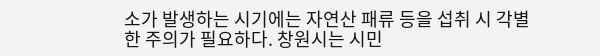소가 발생하는 시기에는 자연산 패류 등을 섭취 시 각별한 주의가 필요하다. 창원시는 시민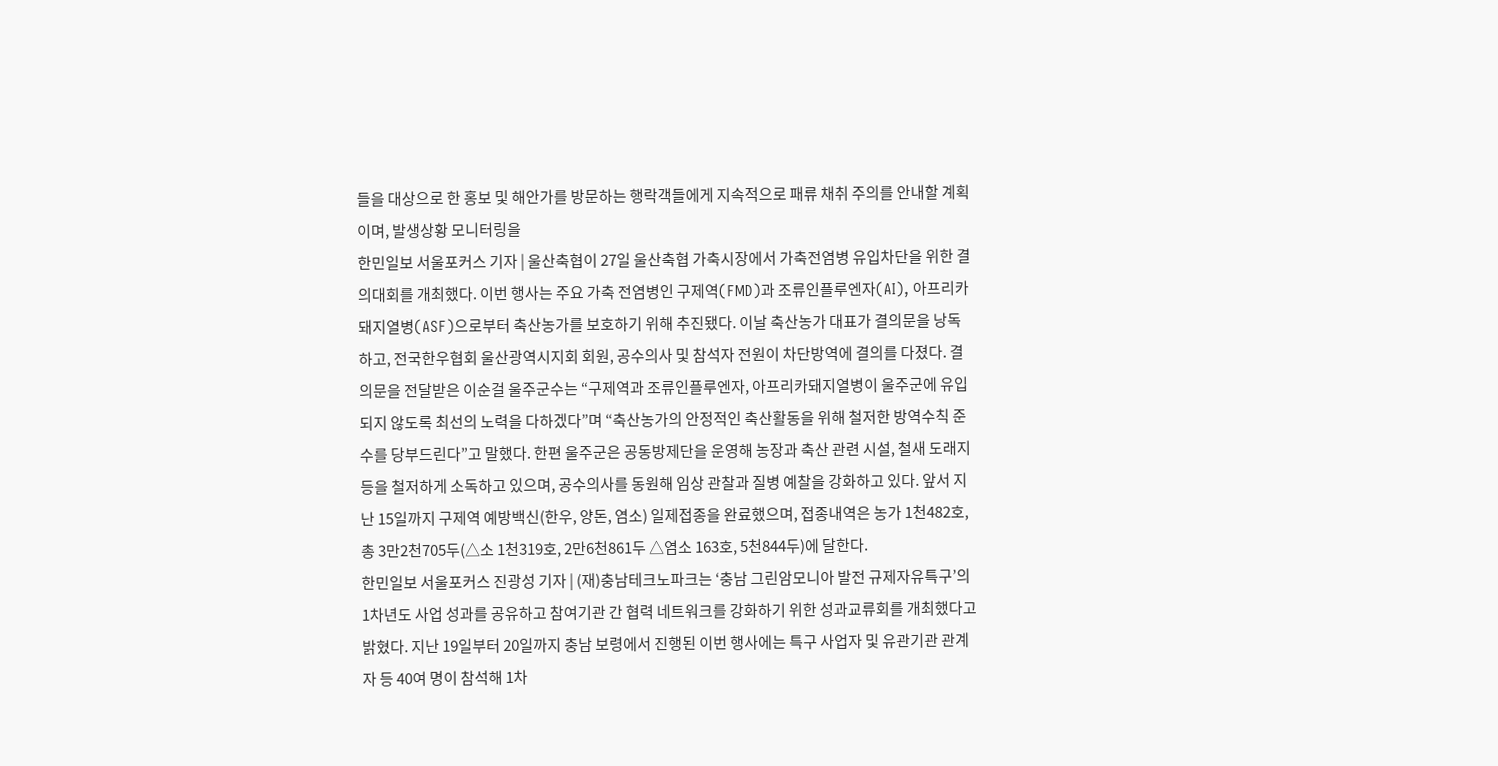들을 대상으로 한 홍보 및 해안가를 방문하는 행락객들에게 지속적으로 패류 채취 주의를 안내할 계획이며, 발생상황 모니터링을
한민일보 서울포커스 기자 | 울산축협이 27일 울산축협 가축시장에서 가축전염병 유입차단을 위한 결의대회를 개최했다. 이번 행사는 주요 가축 전염병인 구제역(FMD)과 조류인플루엔자(AI), 아프리카돼지열병(ASF)으로부터 축산농가를 보호하기 위해 추진됐다. 이날 축산농가 대표가 결의문을 낭독하고, 전국한우협회 울산광역시지회 회원, 공수의사 및 참석자 전원이 차단방역에 결의를 다졌다. 결의문을 전달받은 이순걸 울주군수는 “구제역과 조류인플루엔자, 아프리카돼지열병이 울주군에 유입되지 않도록 최선의 노력을 다하겠다”며 “축산농가의 안정적인 축산활동을 위해 철저한 방역수칙 준수를 당부드린다”고 말했다. 한편 울주군은 공동방제단을 운영해 농장과 축산 관련 시설, 철새 도래지 등을 철저하게 소독하고 있으며, 공수의사를 동원해 임상 관찰과 질병 예찰을 강화하고 있다. 앞서 지난 15일까지 구제역 예방백신(한우, 양돈, 염소) 일제접종을 완료했으며, 접종내역은 농가 1천482호, 총 3만2천705두(△소 1천319호, 2만6천861두 △염소 163호, 5천844두)에 달한다.
한민일보 서울포커스 진광성 기자 | (재)충남테크노파크는 ‘충남 그린암모니아 발전 규제자유특구’의 1차년도 사업 성과를 공유하고 참여기관 간 협력 네트워크를 강화하기 위한 성과교류회를 개최했다고 밝혔다. 지난 19일부터 20일까지 충남 보령에서 진행된 이번 행사에는 특구 사업자 및 유관기관 관계자 등 40여 명이 참석해 1차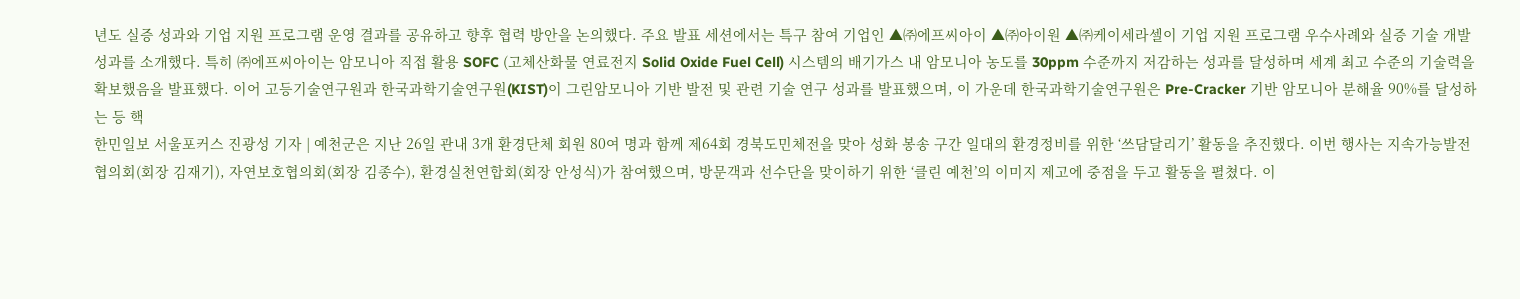년도 실증 성과와 기업 지원 프로그램 운영 결과를 공유하고 향후 협력 방안을 논의했다. 주요 발표 세션에서는 특구 참여 기업인 ▲㈜에프씨아이 ▲㈜아이원 ▲㈜케이세라셀이 기업 지원 프로그램 우수사례와 실증 기술 개발 성과를 소개했다. 특히 ㈜에프씨아이는 암모니아 직접 활용 SOFC (고체산화물 연료전지 Solid Oxide Fuel Cell) 시스템의 배기가스 내 암모니아 농도를 30ppm 수준까지 저감하는 성과를 달성하며 세계 최고 수준의 기술력을 확보했음을 발표했다. 이어 고등기술연구원과 한국과학기술연구원(KIST)이 그린암모니아 기반 발전 및 관련 기술 연구 성과를 발표했으며, 이 가운데 한국과학기술연구원은 Pre-Cracker 기반 암모니아 분해율 90%를 달성하는 등 핵
한민일보 서울포커스 진광성 기자 | 예천군은 지난 26일 관내 3개 환경단체 회원 80여 명과 함께 제64회 경북도민체전을 맞아 성화 봉송 구간 일대의 환경정비를 위한 ‘쓰담달리기’ 활동을 추진했다. 이번 행사는 지속가능발전협의회(회장 김재기), 자연보호협의회(회장 김종수), 환경실천연합회(회장 안성식)가 참여했으며, 방문객과 선수단을 맞이하기 위한 ‘클린 예천’의 이미지 제고에 중점을 두고 활동을 펼쳤다. 이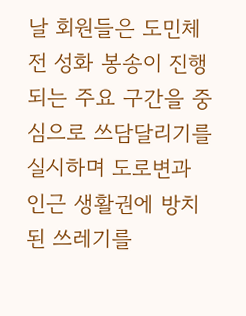날 회원들은 도민체전 성화 봉송이 진행되는 주요 구간을 중심으로 쓰담달리기를 실시하며 도로변과 인근 생활권에 방치된 쓰레기를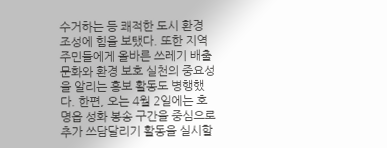수거하는 등 쾌적한 도시 환경 조성에 힘을 보탰다. 또한 지역 주민들에게 올바른 쓰레기 배출 문화와 환경 보호 실천의 중요성을 알리는 홍보 활동도 병행했다. 한편, 오는 4월 2일에는 호명읍 성화 봉송 구간을 중심으로 추가 쓰담달리기 활동을 실시할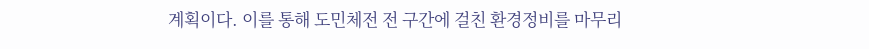계획이다. 이를 통해 도민체전 전 구간에 걸친 환경정비를 마무리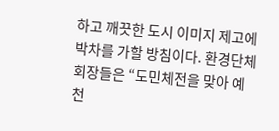하고 깨끗한 도시 이미지 제고에 박차를 가할 방침이다. 환경단체 회장들은 “도민체전을 맞아 예천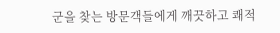군을 찾는 방문객들에게 깨끗하고 쾌적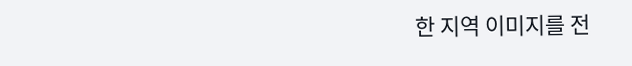한 지역 이미지를 전